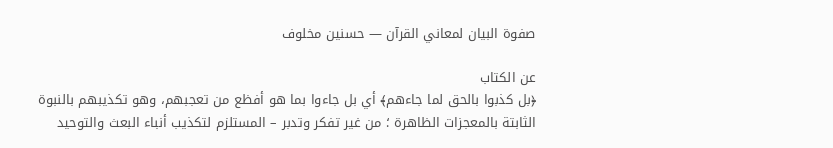صفوة البيان لمعاني القرآن — حسنين مخلوف

عن الكتاب
﴿بل كذبوا بالحق لما جاءهم﴾ أي بل جاءوا بما هو أفظع من تعجبهم، وهو تكذيبهم بالنبوة الثابتة بالمعجزات الظاهرة ؛ من غير تفكر وتدبر – المستلزم لتكذيب أنباء البعث والتوحيد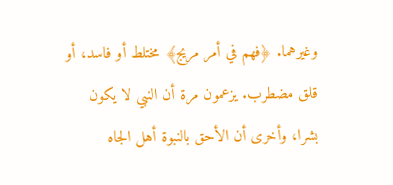وغيرهما. ﴿فهم في أمر مريج﴾ مختلط أو فاسد، أو قلق مضطرب. يزعمون مرة أن النبي لا يكون بشرا، وأخرى أن الأحق بالنبوة أهل الجاه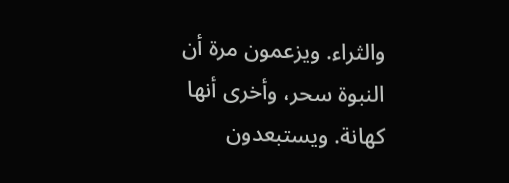والثراء. ويزعمون مرة أن النبوة سحر، وأخرى أنها كهانة. ويستبعدون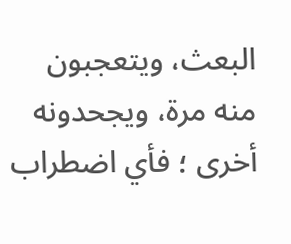البعث، ويتعجبون منه مرة، ويجحدونه أخرى ؛ فأي اضطراب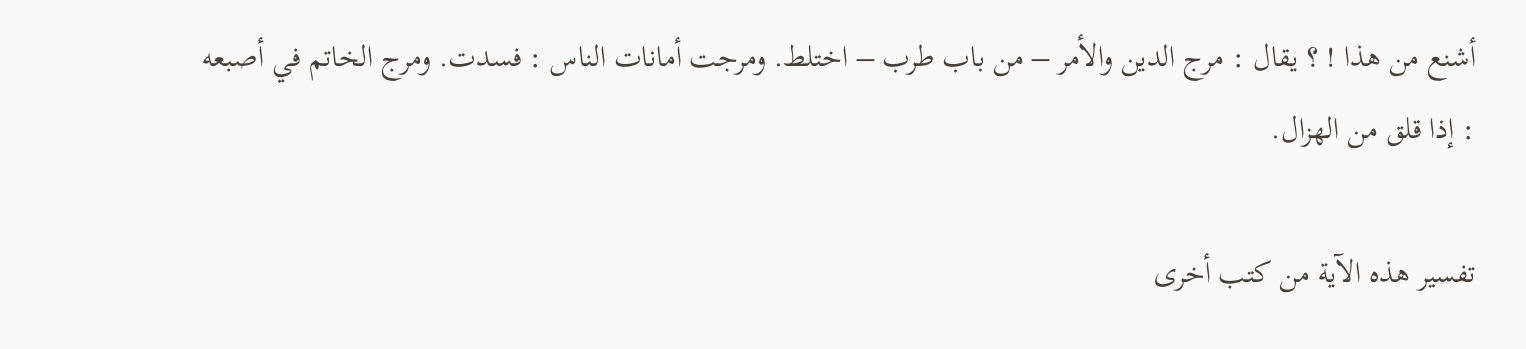أشنع من هذا ! ؟ يقال : مرج الدين والأمر – من باب طرب – اختلط. ومرجت أمانات الناس : فسدت. ومرج الخاتم في أصبعه : إذا قلق من الهزال.

تفسير هذه الآية من كتب أخرى